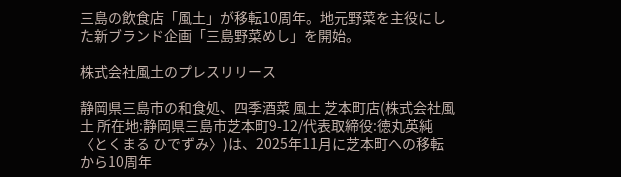三島の飲食店「風土」が移転10周年。地元野菜を主役にした新ブランド企画「三島野菜めし」を開始。

株式会社風土のプレスリリース

静岡県三島市の和食処、四季酒菜 風土 芝本町店(株式会社風土 所在地:静岡県三島市芝本町9-12/代表取締役:徳丸英純 〈とくまる ひでずみ〉)は、2025年11月に芝本町への移転から10周年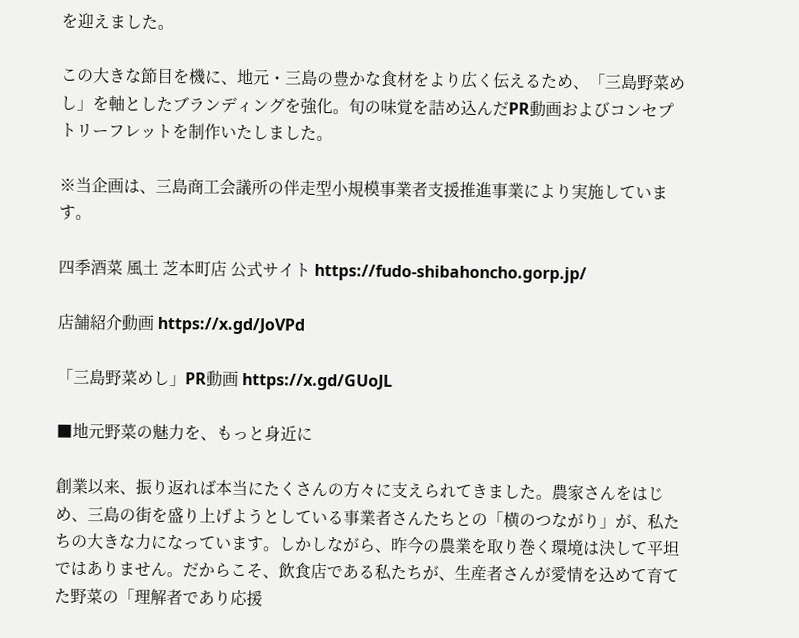を迎えました。

この大きな節目を機に、地元・三島の豊かな食材をより広く伝えるため、「三島野菜めし」を軸としたブランディングを強化。旬の味覚を詰め込んだPR動画およびコンセプトリーフレットを制作いたしました。

※当企画は、三島商工会議所の伴走型小規模事業者支援推進事業により実施しています。

四季酒菜 風土 芝本町店 公式サイト https://fudo-shibahoncho.gorp.jp/

店舗紹介動画 https://x.gd/JoVPd

「三島野菜めし」PR動画 https://x.gd/GUoJL

■地元野菜の魅力を、もっと身近に

創業以来、振り返れば本当にたくさんの方々に支えられてきました。農家さんをはじめ、三島の街を盛り上げようとしている事業者さんたちとの「横のつながり」が、私たちの大きな力になっています。しかしながら、昨今の農業を取り巻く環境は決して平坦ではありません。だからこそ、飲食店である私たちが、生産者さんが愛情を込めて育てた野菜の「理解者であり応援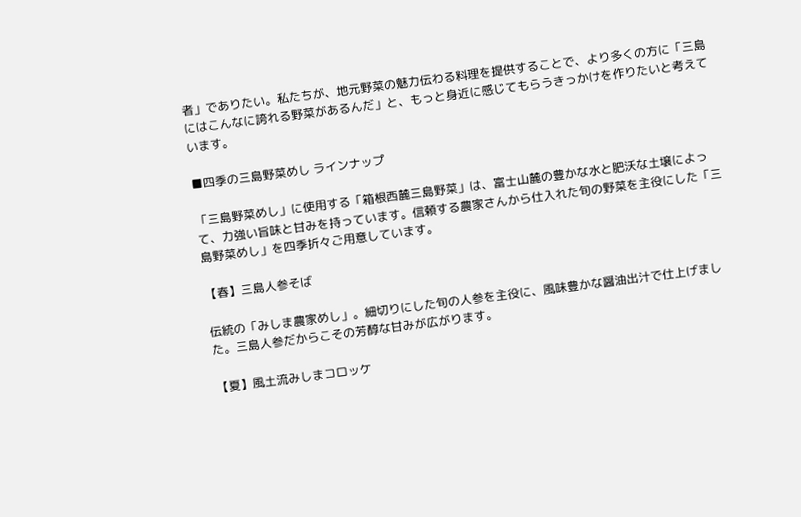者」でありたい。私たちが、地元野菜の魅力伝わる料理を提供することで、より多くの方に「三島にはこんなに誇れる野菜があるんだ」と、もっと身近に感じてもらうきっかけを作りたいと考えています。

■四季の三島野菜めし ラインナップ

「三島野菜めし」に使用する「箱根西麓三島野菜」は、富士山麓の豊かな水と肥沃な土壌によって、力強い旨味と甘みを持っています。信頼する農家さんから仕入れた旬の野菜を主役にした「三島野菜めし」を四季折々ご用意しています。

【春】三島人参そば

伝統の「みしま農家めし」。細切りにした旬の人参を主役に、風味豊かな醤油出汁で仕上げました。三島人参だからこその芳醇な甘みが広がります。

【夏】風土流みしまコロッケ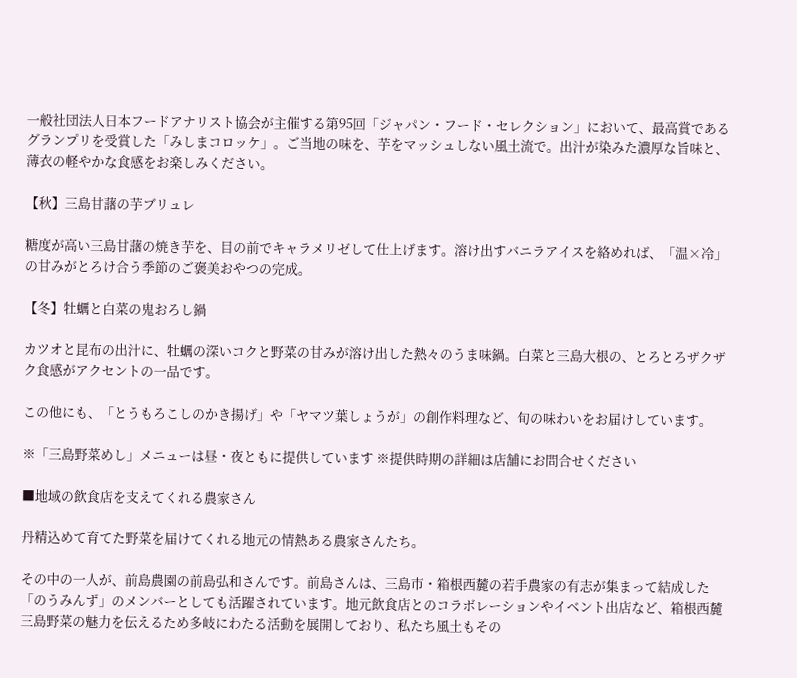一般社団法人日本フードアナリスト協会が主催する第95回「ジャパン・フード・セレクション」において、最高賞であるグランプリを受賞した「みしまコロッケ」。ご当地の味を、芋をマッシュしない風土流で。出汁が染みた濃厚な旨味と、薄衣の軽やかな食感をお楽しみください。

【秋】三島甘藷の芋ブリュレ

糖度が高い三島甘藷の焼き芋を、目の前でキャラメリゼして仕上げます。溶け出すバニラアイスを絡めれば、「温×冷」の甘みがとろけ合う季節のご褒美おやつの完成。

【冬】牡蠣と白菜の鬼おろし鍋

カツオと昆布の出汁に、牡蠣の深いコクと野菜の甘みが溶け出した熱々のうま味鍋。白菜と三島大根の、とろとろザクザク食感がアクセントの一品です。

この他にも、「とうもろこしのかき揚げ」や「ヤマツ葉しょうが」の創作料理など、旬の味わいをお届けしています。

※「三島野菜めし」メニューは昼・夜ともに提供しています ※提供時期の詳細は店舗にお問合せください

■地域の飲食店を支えてくれる農家さん

丹精込めて育てた野菜を届けてくれる地元の情熱ある農家さんたち。

その中の一人が、前島農園の前島弘和さんです。前島さんは、三島市・箱根西麓の若手農家の有志が集まって結成した「のうみんず」のメンバーとしても活躍されています。地元飲食店とのコラボレーションやイベント出店など、箱根西麓三島野菜の魅力を伝えるため多岐にわたる活動を展開しており、私たち風土もその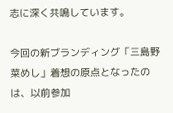志に深く共鳴しています。

今回の新ブランディング「三島野菜めし」着想の原点となったのは、以前参加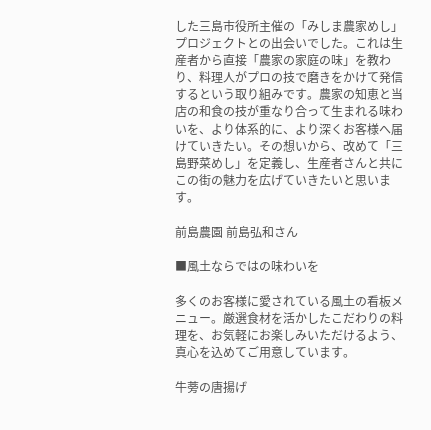した三島市役所主催の「みしま農家めし」プロジェクトとの出会いでした。これは生産者から直接「農家の家庭の味」を教わり、料理人がプロの技で磨きをかけて発信するという取り組みです。農家の知恵と当店の和食の技が重なり合って生まれる味わいを、より体系的に、より深くお客様へ届けていきたい。その想いから、改めて「三島野菜めし」を定義し、生産者さんと共にこの街の魅力を広げていきたいと思います。

前島農園 前島弘和さん

■風土ならではの味わいを

多くのお客様に愛されている風土の看板メニュー。厳選食材を活かしたこだわりの料理を、お気軽にお楽しみいただけるよう、真心を込めてご用意しています。

牛蒡の唐揚げ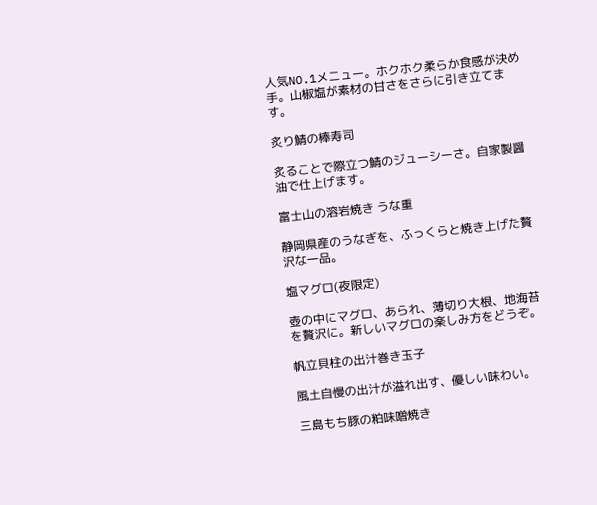人気NO.1メニュー。ホクホク柔らか食感が決め手。山椒塩が素材の甘さをさらに引き立てます。

炙り鯖の棒寿司

炙ることで際立つ鯖のジューシーさ。自家製醤油で仕上げます。

富士山の溶岩焼き うな重

静岡県産のうなぎを、ふっくらと焼き上げた贅沢な一品。

塩マグロ(夜限定)

壺の中にマグロ、あられ、薄切り大根、地海苔を贅沢に。新しいマグロの楽しみ方をどうぞ。

帆立貝柱の出汁巻き玉子

風土自慢の出汁が溢れ出す、優しい味わい。

三島もち豚の粕味噌焼き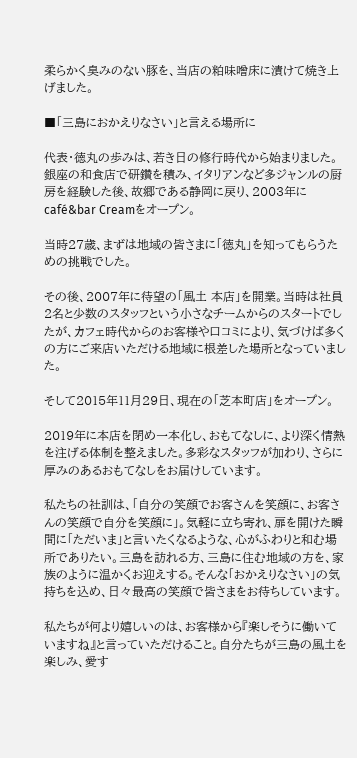柔らかく臭みのない豚を、当店の粕味噌床に漬けて焼き上げました。

■「三島におかえりなさい」と言える場所に

代表・徳丸の歩みは、若き日の修行時代から始まりました。銀座の和食店で研鑽を積み、イタリアンなど多ジャンルの厨房を経験した後、故郷である静岡に戻り、2003年にcafé&bar Creamをオープン。

当時27歳、まずは地域の皆さまに「徳丸」を知ってもらうための挑戦でした。

その後、2007年に待望の「風土 本店」を開業。当時は社員2名と少数のスタッフという小さなチームからのスタートでしたが、カフェ時代からのお客様や口コミにより、気づけば多くの方にご来店いただける地域に根差した場所となっていました。

そして2015年11月29日、現在の「芝本町店」をオープン。

2019年に本店を閉め一本化し、おもてなしに、より深く情熱を注げる体制を整えました。多彩なスタッフが加わり、さらに厚みのあるおもてなしをお届けしています。

私たちの社訓は、「自分の笑顔でお客さんを笑顔に、お客さんの笑顔で自分を笑顔に」。気軽に立ち寄れ、扉を開けた瞬間に「ただいま」と言いたくなるような、心がふわりと和む場所でありたい。三島を訪れる方、三島に住む地域の方を、家族のように温かくお迎えする。そんな「おかえりなさい」の気持ちを込め、日々最高の笑顔で皆さまをお待ちしています。

私たちが何より嬉しいのは、お客様から『楽しそうに働いていますね』と言っていただけること。自分たちが三島の風土を楽しみ、愛す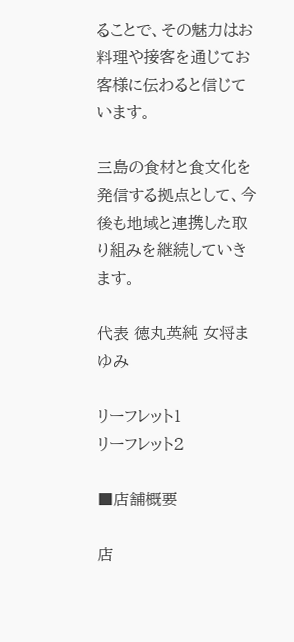ることで、その魅力はお料理や接客を通じてお客様に伝わると信じています。

三島の食材と食文化を発信する拠点として、今後も地域と連携した取り組みを継続していきます。

代表 徳丸英純 女将まゆみ

リーフレット1
リーフレット2

■店舗概要

店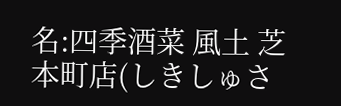名:四季酒菜 風土 芝本町店(しきしゅさ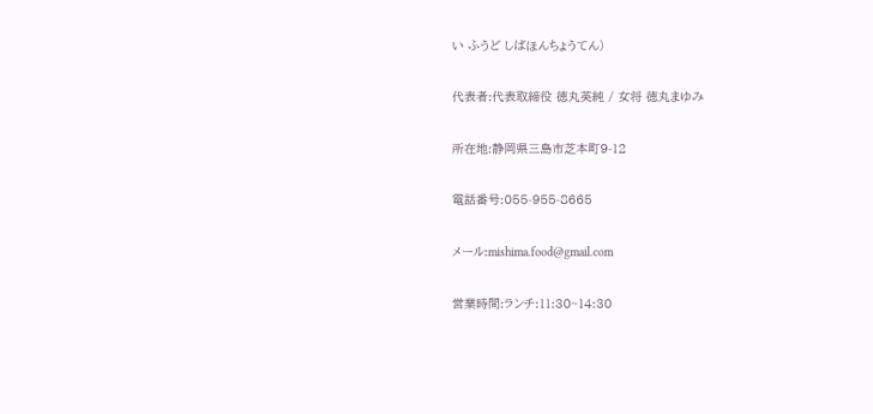い ふうど しばほんちょうてん)

代表者:代表取締役 徳丸英純 / 女将 徳丸まゆみ

所在地:静岡県三島市芝本町9-12

電話番号:055-955-8665

メール:mishima.food@gmail.com

営業時間:ランチ:11:30~14:30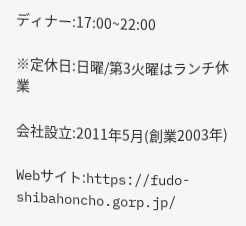ディナー:17:00~22:00

※定休日:日曜/第3火曜はランチ休業

会社設立:2011年5月(創業2003年)

Webサイト:https://fudo-shibahoncho.gorp.jp/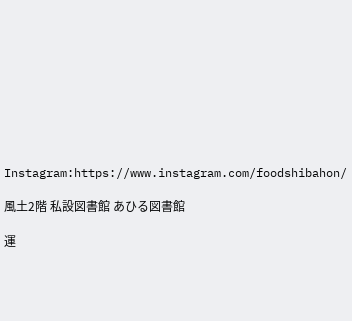Instagram:https://www.instagram.com/foodshibahon/

風土2階 私設図書館 あひる図書館

運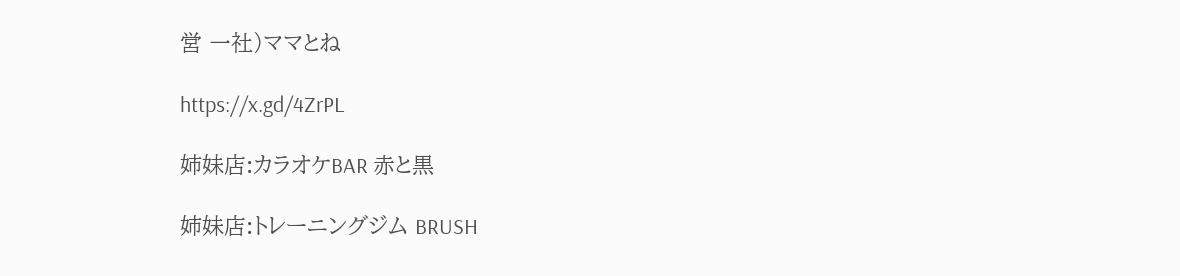営 一社)ママとね

https://x.gd/4ZrPL

姉妹店:カラオケBAR 赤と黒

姉妹店:トレーニングジム BRUSH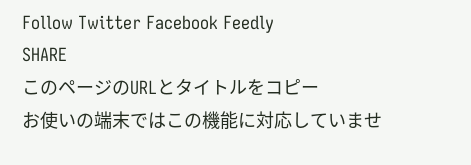Follow Twitter Facebook Feedly
SHARE
このページのURLとタイトルをコピー
お使いの端末ではこの機能に対応していませ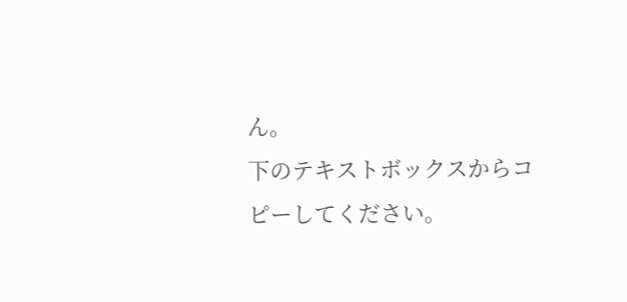ん。
下のテキストボックスからコピーしてください。